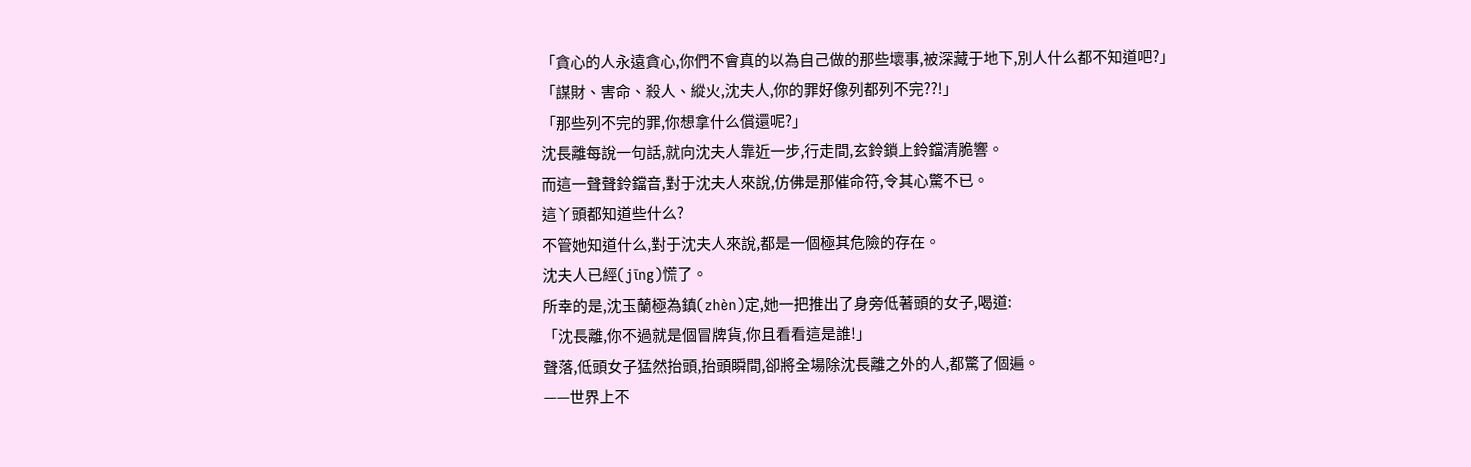「貪心的人永遠貪心,你們不會真的以為自己做的那些壞事,被深藏于地下,別人什么都不知道吧?」
「謀財、害命、殺人、縱火,沈夫人,你的罪好像列都列不完??!」
「那些列不完的罪,你想拿什么償還呢?」
沈長離每說一句話,就向沈夫人靠近一步,行走間,玄鈴鎖上鈴鐺清脆響。
而這一聲聲鈴鐺音,對于沈夫人來說,仿佛是那催命符,令其心驚不已。
這丫頭都知道些什么?
不管她知道什么,對于沈夫人來說,都是一個極其危險的存在。
沈夫人已經(jīng)慌了。
所幸的是,沈玉蘭極為鎮(zhèn)定,她一把推出了身旁低著頭的女子,喝道:
「沈長離,你不過就是個冒牌貨,你且看看這是誰!」
聲落,低頭女子猛然抬頭,抬頭瞬間,卻將全場除沈長離之外的人,都驚了個遍。
——世界上不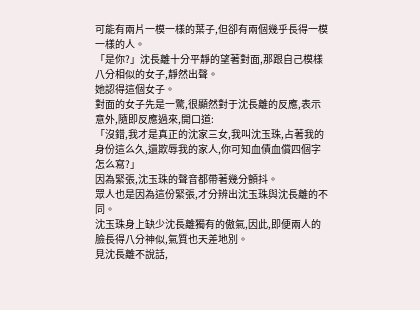可能有兩片一模一樣的葉子,但卻有兩個幾乎長得一模一樣的人。
「是你?」沈長離十分平靜的望著對面,那跟自己模樣八分相似的女子,靜然出聲。
她認得這個女子。
對面的女子先是一驚,很顯然對于沈長離的反應,表示意外,隨即反應過來,開口道:
「沒錯,我才是真正的沈家三女,我叫沈玉珠,占著我的身份這么久,還欺辱我的家人,你可知血債血償四個字怎么寫?」
因為緊張,沈玉珠的聲音都帶著幾分顫抖。
眾人也是因為這份緊張,才分辨出沈玉珠與沈長離的不同。
沈玉珠身上缺少沈長離獨有的傲氣,因此,即便兩人的臉長得八分神似,氣質也天差地別。
見沈長離不說話,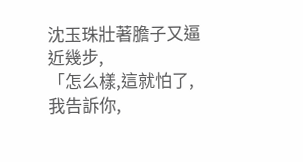沈玉珠壯著膽子又逼近幾步,
「怎么樣,這就怕了,我告訴你,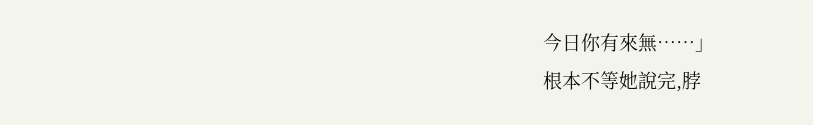今日你有來無……」
根本不等她說完,脖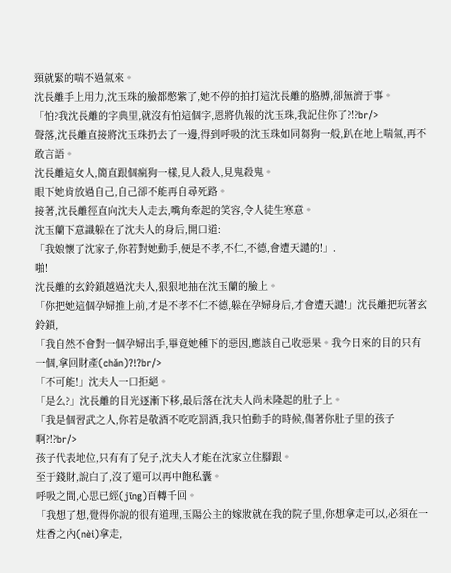頸就緊的喘不過氣來。
沈長離手上用力,沈玉珠的臉都憋紫了,她不停的拍打這沈長離的胳膊,卻無濟于事。
「怕?我沈長離的字典里,就沒有怕這個字,恩將仇報的沈玉珠,我記住你了?!?br/>
聲落,沈長離直接將沈玉珠扔去了一邊,得到呼吸的沈玉珠如同芻狗一般,趴在地上喘氣,再不敢言語。
沈長離這女人,簡直跟個瘋狗一樣,見人殺人,見鬼殺鬼。
眼下她肯放過自己,自己卻不能再自尋死路。
接著,沈長離徑直向沈夫人走去,嘴角牽起的笑容,令人徒生寒意。
沈玉蘭下意識躲在了沈夫人的身后,開口道:
「我娘懷了沈家子,你若對她動手,便是不孝,不仁,不德,會遭天譴的!」.
啪!
沈長離的玄鈴鎖越過沈夫人,狠狠地抽在沈玉蘭的臉上。
「你把她這個孕婦推上前,才是不孝不仁不德,躲在孕婦身后,才會遭天譴!」沈長離把玩著玄鈴鎖,
「我自然不會對一個孕婦出手,畢竟她種下的惡因,應該自己收惡果。我今日來的目的只有一個,拿回財產(chǎn)?!?br/>
「不可能!」沈夫人一口拒絕。
「是么?」沈長離的目光逐漸下移,最后落在沈夫人尚未隆起的肚子上。
「我是個習武之人,你若是敬酒不吃吃罰酒,我只怕動手的時候,傷著你肚子里的孩子啊?!?br/>
孩子代表地位,只有有了兒子,沈夫人才能在沈家立住腳跟。
至于錢財,說白了,沒了還可以再中飽私囊。
呼吸之間,心思已經(jīng)百轉千回。
「我想了想,覺得你說的很有道理,玉陽公主的嫁妝就在我的院子里,你想拿走可以,必須在一炷香之內(nèi)拿走,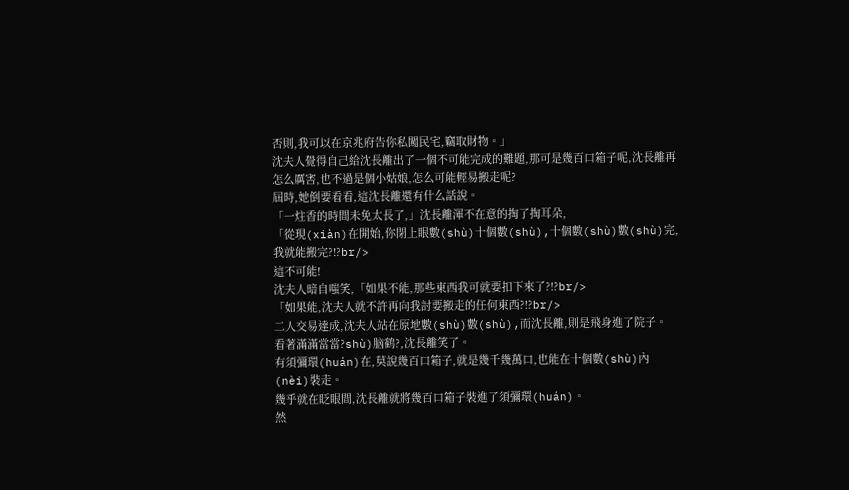否則,我可以在京兆府告你私闖民宅,竊取財物。」
沈夫人覺得自己給沈長離出了一個不可能完成的難題,那可是幾百口箱子呢,沈長離再怎么厲害,也不過是個小姑娘,怎么可能輕易搬走呢?
屆時,她倒要看看,這沈長離還有什么話說。
「一炷香的時間未免太長了,」沈長離渾不在意的掏了掏耳朵,
「從現(xiàn)在開始,你閉上眼數(shù)十個數(shù),十個數(shù)數(shù)完,我就能搬完?!?br/>
這不可能!
沈夫人暗自嗤笑,「如果不能,那些東西我可就要扣下來了?!?br/>
「如果能,沈夫人就不許再向我討要搬走的任何東西?!?br/>
二人交易達成,沈夫人站在原地數(shù)數(shù),而沈長離,則是飛身進了院子。
看著滿滿當當?shù)脑鹤?,沈長離笑了。
有須彌環(huán)在,莫說幾百口箱子,就是幾千幾萬口,也能在十個數(shù)內(nèi)裝走。
幾乎就在眨眼間,沈長離就將幾百口箱子裝進了須彌環(huán)。
然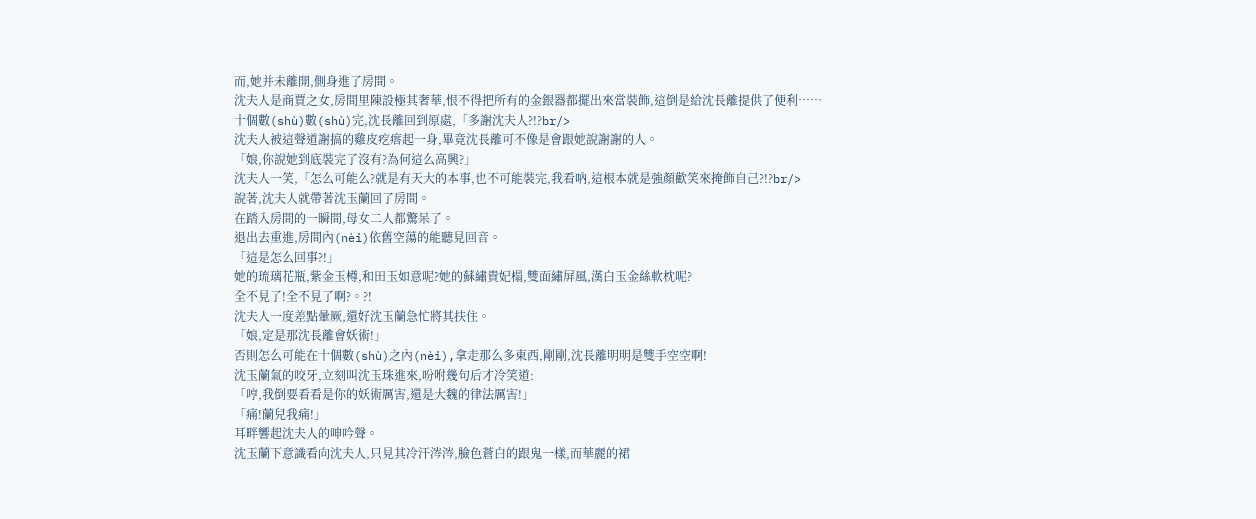而,她并未離開,側身進了房間。
沈夫人是商賈之女,房間里陳設極其奢華,恨不得把所有的金銀器都擺出來當裝飾,這倒是給沈長離提供了便利……
十個數(shù)數(shù)完,沈長離回到原處,「多謝沈夫人?!?br/>
沈夫人被這聲道謝搞的雞皮疙瘩起一身,畢竟沈長離可不像是會跟她說謝謝的人。
「娘,你說她到底裝完了沒有?為何這么高興?」
沈夫人一笑,「怎么可能么?就是有天大的本事,也不可能裝完,我看吶,這根本就是強顏歡笑來掩飾自己?!?br/>
說著,沈夫人就帶著沈玉蘭回了房間。
在踏入房間的一瞬間,母女二人都驚呆了。
退出去重進,房間內(nèi)依舊空蕩的能聽見回音。
「這是怎么回事?!」
她的琉璃花瓶,紫金玉樽,和田玉如意呢?她的蘇繡貴妃榻,雙面繡屏風,漢白玉金絲軟枕呢?
全不見了!全不見了啊?。?!
沈夫人一度差點暈厥,還好沈玉蘭急忙將其扶住。
「娘,定是那沈長離會妖術!」
否則怎么可能在十個數(shù)之內(nèi),拿走那么多東西,剛剛,沈長離明明是雙手空空啊!
沈玉蘭氣的咬牙,立刻叫沈玉珠進來,吩咐幾句后才冷笑道:
「哼,我倒要看看是你的妖術厲害,還是大魏的律法厲害!」
「痛!蘭兒我痛!」
耳畔響起沈夫人的呻吟聲。
沈玉蘭下意識看向沈夫人,只見其冷汗涔涔,臉色蒼白的跟鬼一樣,而華麗的裙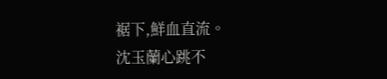裾下,鮮血直流。
沈玉蘭心跳不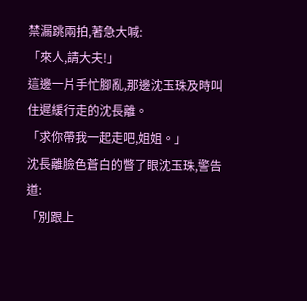禁漏跳兩拍,著急大喊:
「來人,請大夫!」
這邊一片手忙腳亂,那邊沈玉珠及時叫住遲緩行走的沈長離。
「求你帶我一起走吧,姐姐。」
沈長離臉色蒼白的瞥了眼沈玉珠,警告道:
「別跟上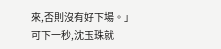來,否則沒有好下場。」
可下一秒,沈玉珠就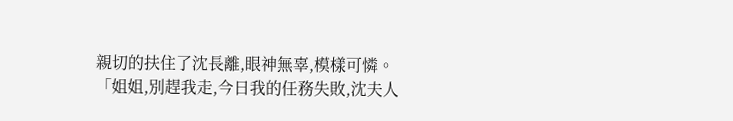親切的扶住了沈長離,眼神無辜,模樣可憐。
「姐姐,別趕我走,今日我的任務失敗,沈夫人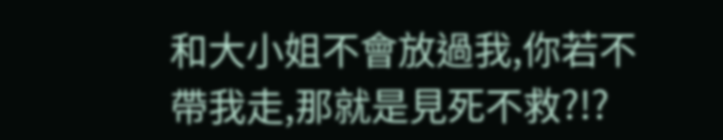和大小姐不會放過我,你若不帶我走,那就是見死不救?!?